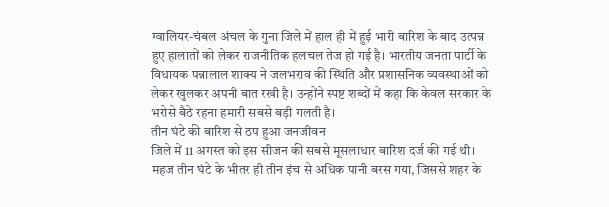ग्वालियर-चंबल अंचल के गुना जिले में हाल ही में हुई भारी बारिश के बाद उत्पन्न हुए हालातों को लेकर राजनीतिक हलचल तेज हो गई है। भारतीय जनता पार्टी के विधायक पन्नालाल शाक्य ने जलभराव की स्थिति और प्रशासनिक व्यवस्थाओं को लेकर खुलकर अपनी बात रखी है। उन्होंने स्पष्ट शब्दों में कहा कि केवल सरकार के भरोसे बैठे रहना हमारी सबसे बड़ी गलती है।
तीन घंटे की बारिश से ठप हुआ जनजीवन
जिले में 11 अगस्त को इस सीजन की सबसे मूसलाधार बारिश दर्ज की गई थी। महज तीन घंटे के भीतर ही तीन इंच से अधिक पानी बरस गया, जिससे शहर के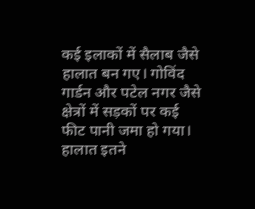कई इलाकों में सैलाब जैसे हालात बन गए। गोविंद गार्डन और पटेल नगर जैसे क्षेत्रों में सड़कों पर कई फीट पानी जमा हो गया। हालात इतने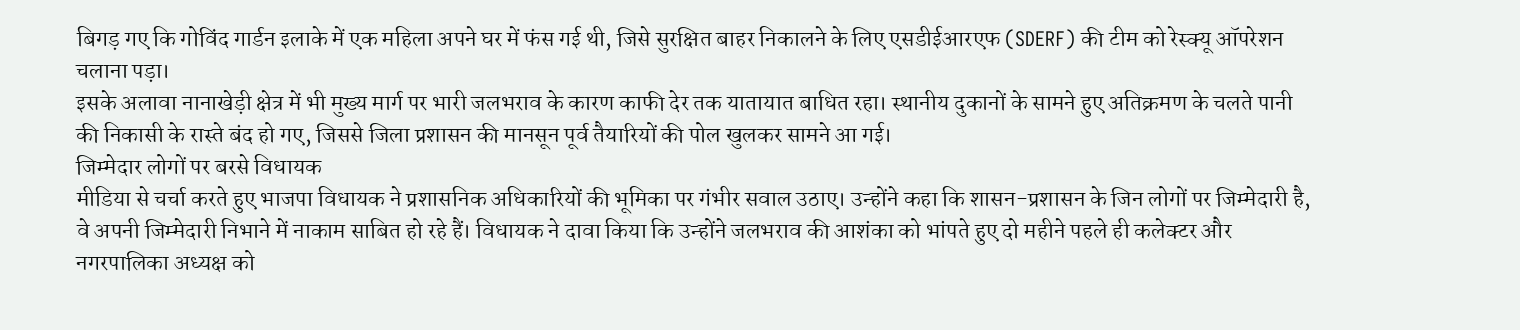बिगड़ गए कि गोविंद गार्डन इलाके में एक महिला अपने घर में फंस गई थी, जिसे सुरक्षित बाहर निकालने के लिए एसडीईआरएफ (SDERF) की टीम को रेस्क्यू ऑपरेशन चलाना पड़ा।
इसके अलावा नानाखेड़ी क्षेत्र में भी मुख्य मार्ग पर भारी जलभराव के कारण काफी देर तक यातायात बाधित रहा। स्थानीय दुकानों के सामने हुए अतिक्रमण के चलते पानी की निकासी के रास्ते बंद हो गए, जिससे जिला प्रशासन की मानसून पूर्व तैयारियों की पोल खुलकर सामने आ गई।
जिम्मेदार लोगों पर बरसे विधायक
मीडिया से चर्चा करते हुए भाजपा विधायक ने प्रशासनिक अधिकारियों की भूमिका पर गंभीर सवाल उठाए। उन्होंने कहा कि शासन-प्रशासन के जिन लोगों पर जिम्मेदारी है, वे अपनी जिम्मेदारी निभाने में नाकाम साबित हो रहे हैं। विधायक ने दावा किया कि उन्होंने जलभराव की आशंका को भांपते हुए दो महीने पहले ही कलेक्टर और नगरपालिका अध्यक्ष को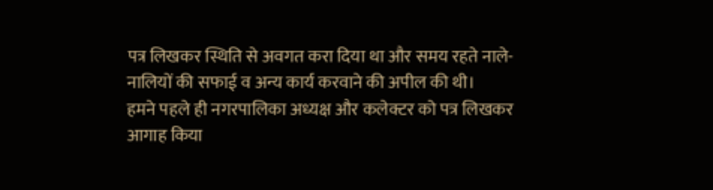पत्र लिखकर स्थिति से अवगत करा दिया था और समय रहते नाले-नालियों की सफाई व अन्य कार्य करवाने की अपील की थी।
हमने पहले ही नगरपालिका अध्यक्ष और कलेक्टर को पत्र लिखकर आगाह किया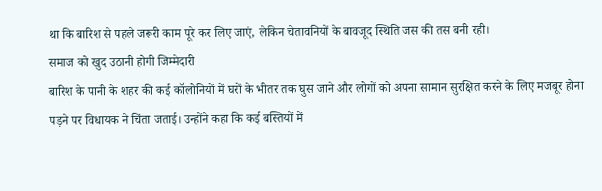था कि बारिश से पहले जरूरी काम पूरे कर लिए जाएं, लेकिन चेतावनियों के बावजूद स्थिति जस की तस बनी रही।
समाज को खुद उठानी होगी जिम्मेदारी
बारिश के पानी के शहर की कई कॉलोनियों में घरों के भीतर तक घुस जाने और लोगों को अपना सामान सुरक्षित करने के लिए मजबूर होना पड़ने पर विधायक ने चिंता जताई। उन्होंने कहा कि कई बस्तियों में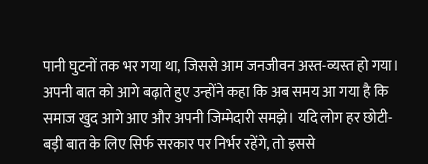पानी घुटनों तक भर गया था, जिससे आम जनजीवन अस्त-व्यस्त हो गया।
अपनी बात को आगे बढ़ाते हुए उन्होंने कहा कि अब समय आ गया है कि समाज खुद आगे आए और अपनी जिम्मेदारी समझे। यदि लोग हर छोटी-बड़ी बात के लिए सिर्फ सरकार पर निर्भर रहेंगे, तो इससे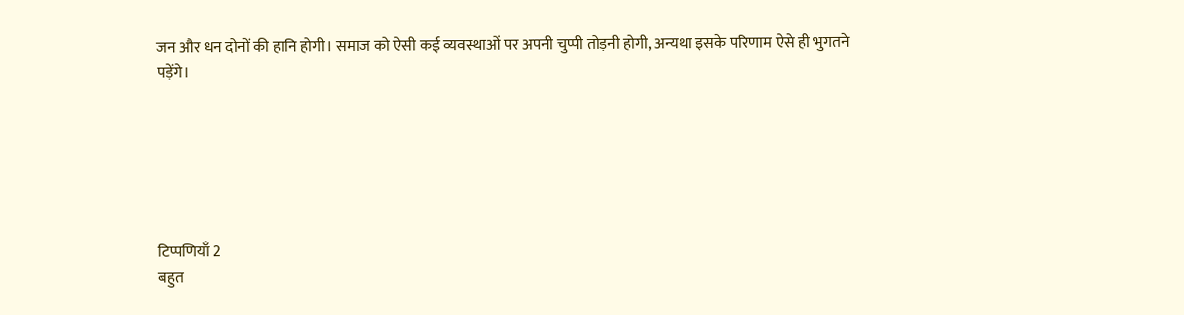जन और धन दोनों की हानि होगी। समाज को ऐसी कई व्यवस्थाओं पर अपनी चुप्पी तोड़नी होगी, अन्यथा इसके परिणाम ऐसे ही भुगतने पड़ेंगे।






टिप्पणियाँ 2
बहुत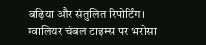बढ़िया और संतुलित रिपोर्टिंग। ग्वालियर चंबल टाइम्स पर भरोसा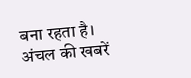बना रहता है।
अंचल की खबरें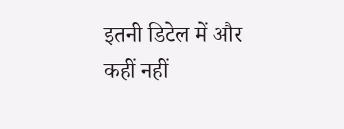इतनी डिटेल में और कहीं नहीं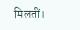मिलतीं।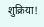शुक्रिया!